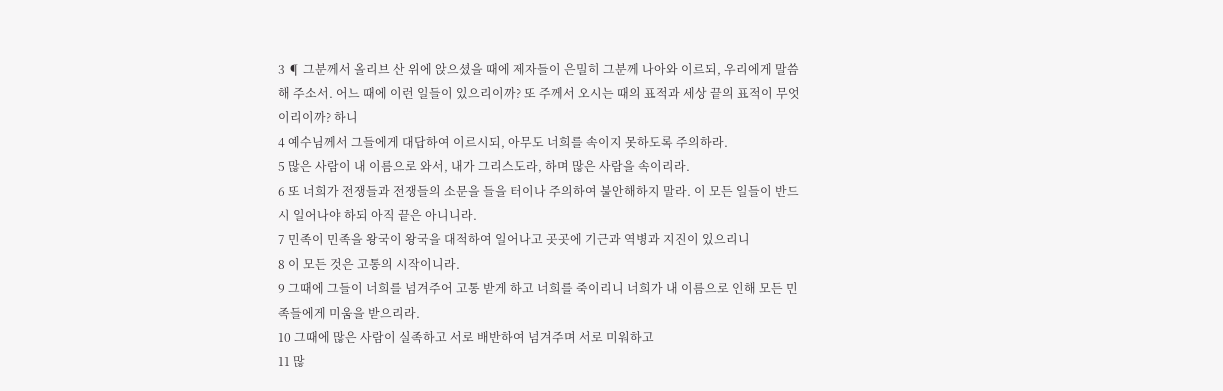3 ¶ 그분께서 올리브 산 위에 앉으셨을 때에 제자들이 은밀히 그분께 나아와 이르되, 우리에게 말씀해 주소서. 어느 때에 이런 일들이 있으리이까? 또 주께서 오시는 때의 표적과 세상 끝의 표적이 무엇이리이까? 하니
4 예수님께서 그들에게 대답하여 이르시되, 아무도 너희를 속이지 못하도록 주의하라.
5 많은 사람이 내 이름으로 와서, 내가 그리스도라, 하며 많은 사람을 속이리라.
6 또 너희가 전쟁들과 전쟁들의 소문을 들을 터이나 주의하여 불안해하지 말라. 이 모든 일들이 반드시 일어나야 하되 아직 끝은 아니니라.
7 민족이 민족을 왕국이 왕국을 대적하여 일어나고 곳곳에 기근과 역병과 지진이 있으리니
8 이 모든 것은 고통의 시작이니라.
9 그때에 그들이 너희를 넘겨주어 고통 받게 하고 너희를 죽이리니 너희가 내 이름으로 인해 모든 민족들에게 미움을 받으리라.
10 그때에 많은 사람이 실족하고 서로 배반하여 넘겨주며 서로 미워하고
11 많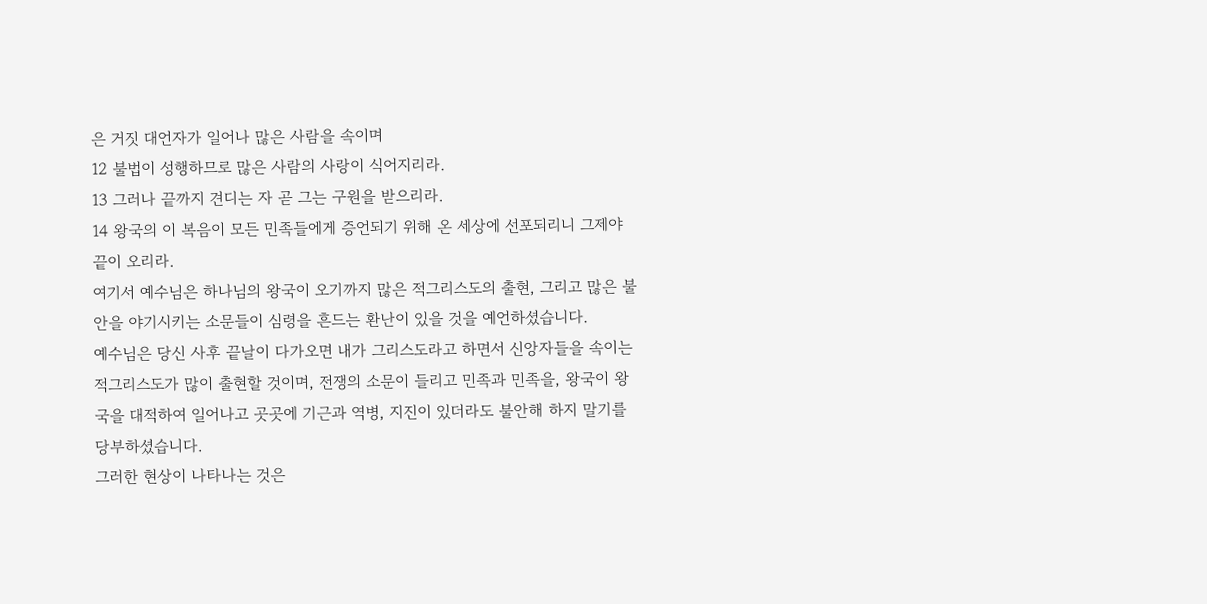은 거짓 대언자가 일어나 많은 사람을 속이며
12 불법이 성행하므로 많은 사람의 사랑이 식어지리라.
13 그러나 끝까지 견디는 자 곧 그는 구원을 받으리라.
14 왕국의 이 복음이 모든 민족들에게 증언되기 위해 온 세상에 선포되리니 그제야 끝이 오리라.
여기서 예수님은 하나님의 왕국이 오기까지 많은 적그리스도의 출현, 그리고 많은 불안을 야기시키는 소문들이 심령을 흔드는 환난이 있을 것을 예언하셨습니다.
예수님은 당신 사후 끝날이 다가오면 내가 그리스도라고 하면서 신앙자들을 속이는 적그리스도가 많이 출현할 것이며, 전쟁의 소문이 들리고 민족과 민족을, 왕국이 왕국을 대적하여 일어나고 곳곳에 기근과 역병, 지진이 있더라도 불안해 하지 말기를 당부하셨습니다.
그러한 현상이 나타나는 것은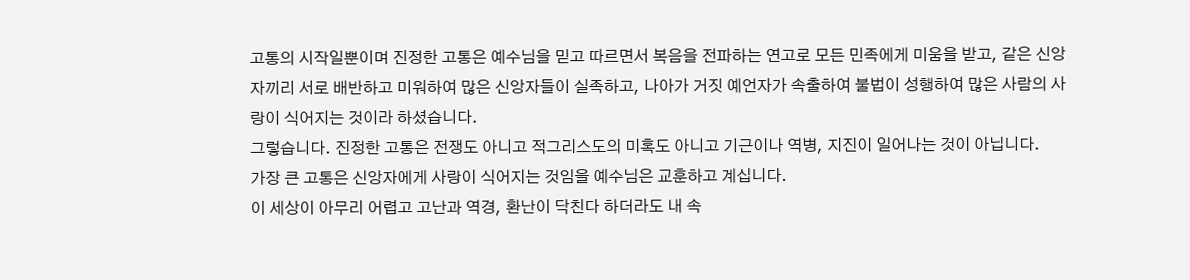고통의 시작일뿐이며 진정한 고통은 예수님을 믿고 따르면서 복음을 전파하는 연고로 모든 민족에게 미움을 받고, 같은 신앙자끼리 서로 배반하고 미워하여 많은 신앙자들이 실족하고, 나아가 거짓 예언자가 속출하여 불법이 성행하여 많은 사람의 사랑이 식어지는 것이라 하셨습니다.
그렇습니다. 진정한 고통은 전쟁도 아니고 적그리스도의 미혹도 아니고 기근이나 역병, 지진이 일어나는 것이 아닙니다.
가장 큰 고통은 신앙자에게 사랑이 식어지는 것임을 예수님은 교훈하고 계십니다.
이 세상이 아무리 어렵고 고난과 역경, 환난이 닥친다 하더라도 내 속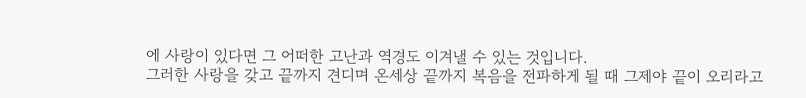에 사랑이 있다면 그 어떠한 고난과 역경도 이겨낼 수 있는 것입니다.
그러한 사랑을 갖고 끝까지 견디며 온세상 끝까지 복음을 전파하게 될 때 그제야 끝이 오리라고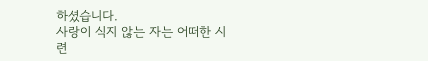하셨습니다.
사랑이 식지 않는 자는 어떠한 시련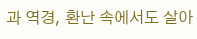과 역경, 환난 속에서도 살아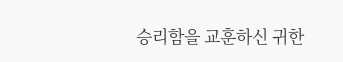승리함을 교훈하신 귀한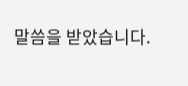말씀을 받았습니다.